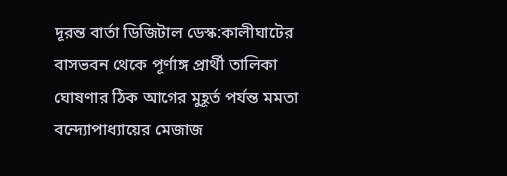দূরন্ত বার্তা ডিজিটাল ডেস্ক:কালীঘাটের বাসভবন থেকে পূর্ণাঙ্গ প্রার্থী তালিকা ঘোষণার ঠিক আগের মুহূর্ত পর্যন্ত মমতা বন্দ্যোপাধ্যায়ের মেজাজ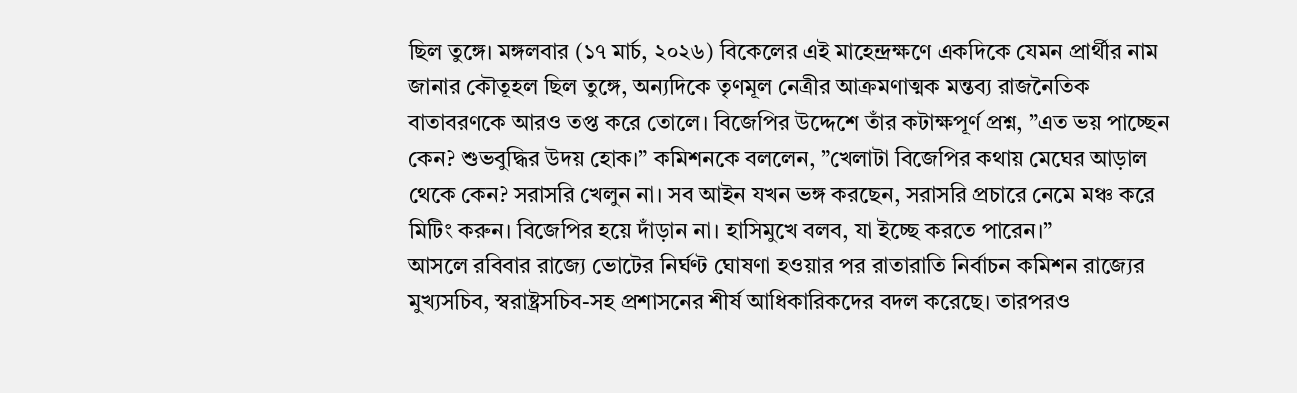ছিল তুঙ্গে। মঙ্গলবার (১৭ মার্চ, ২০২৬) বিকেলের এই মাহেন্দ্রক্ষণে একদিকে যেমন প্রার্থীর নাম জানার কৌতূহল ছিল তুঙ্গে, অন্যদিকে তৃণমূল নেত্রীর আক্রমণাত্মক মন্তব্য রাজনৈতিক বাতাবরণকে আরও তপ্ত করে তোলে। বিজেপির উদ্দেশে তাঁর কটাক্ষপূর্ণ প্রশ্ন, ”এত ভয় পাচ্ছেন কেন? শুভবুদ্ধির উদয় হোক।” কমিশনকে বললেন, ”খেলাটা বিজেপির কথায় মেঘের আড়াল থেকে কেন? সরাসরি খেলুন না। সব আইন যখন ভঙ্গ করছেন, সরাসরি প্রচারে নেমে মঞ্চ করে মিটিং করুন। বিজেপির হয়ে দাঁড়ান না। হাসিমুখে বলব, যা ইচ্ছে করতে পারেন।”
আসলে রবিবার রাজ্যে ভোটের নির্ঘণ্ট ঘোষণা হওয়ার পর রাতারাতি নির্বাচন কমিশন রাজ্যের মুখ্যসচিব, স্বরাষ্ট্রসচিব-সহ প্রশাসনের শীর্ষ আধিকারিকদের বদল করেছে। তারপরও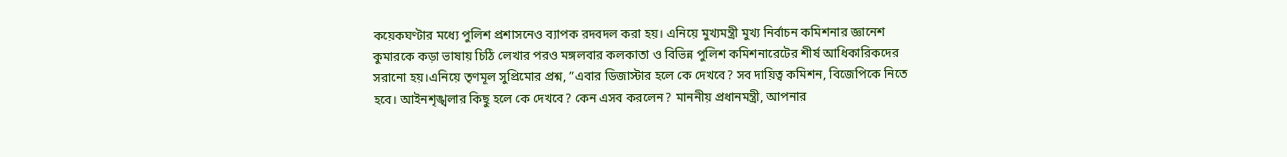কয়েকঘণ্টার মধ্যে পুলিশ প্রশাসনেও ব্যাপক রদবদল করা হয়। এনিয়ে মুখ্যমন্ত্রী মুখ্য নির্বাচন কমিশনার জ্ঞানেশ কুমারকে কড়া ভাষায় চিঠি লেখার পরও মঙ্গলবার কলকাতা ও বিভিন্ন পুলিশ কমিশনারেটের শীর্ষ আধিকারিকদের সরানো হয়।এনিয়ে তৃণমূল সুপ্রিমোর প্রশ্ন, ”এবার ডিজাস্টার হলে কে দেখবে? সব দায়িত্ব কমিশন, বিজেপিকে নিতে হবে। আইনশৃঙ্খলার কিছু হলে কে দেখবে? কেন এসব করলেন? মাননীয় প্রধানমন্ত্রী, আপনার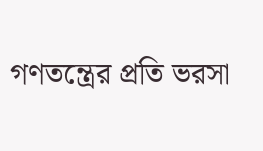গণতন্ত্রের প্রতি ভরসা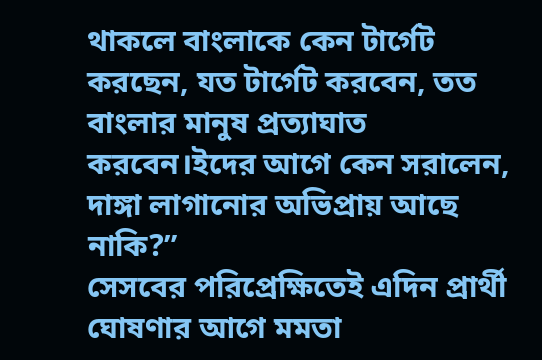থাকলে বাংলাকে কেন টার্গেট করছেন, যত টার্গেট করবেন, তত বাংলার মানুষ প্রত্যাঘাত করবেন।ইদের আগে কেন সরালেন, দাঙ্গা লাগানোর অভিপ্রায় আছে নাকি?”
সেসবের পরিপ্রেক্ষিতেই এদিন প্রার্থী ঘোষণার আগে মমতা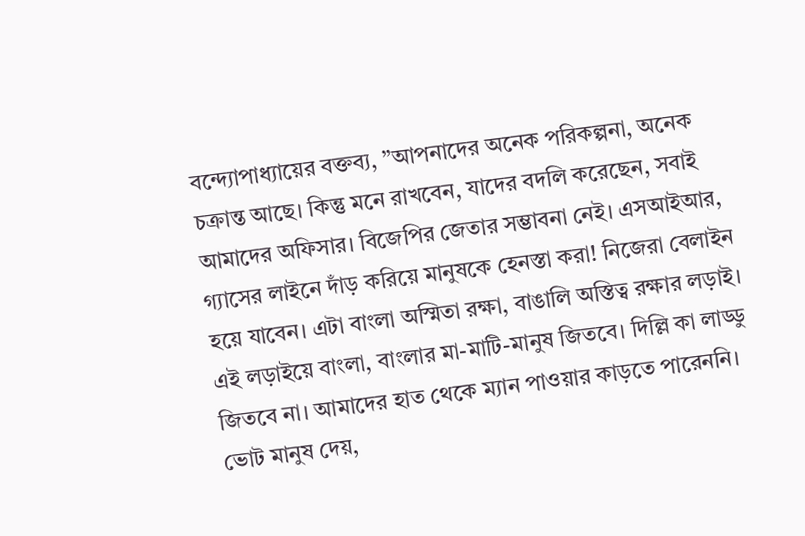বন্দ্যোপাধ্যায়ের বক্তব্য, ”আপনাদের অনেক পরিকল্পনা, অনেক চক্রান্ত আছে। কিন্তু মনে রাখবেন, যাদের বদলি করেছেন, সবাই আমাদের অফিসার। বিজেপির জেতার সম্ভাবনা নেই। এসআইআর, গ্যাসের লাইনে দাঁড় করিয়ে মানুষকে হেনস্তা করা! নিজেরা বেলাইন হয়ে যাবেন। এটা বাংলা অস্মিতা রক্ষা, বাঙালি অস্তিত্ব রক্ষার লড়াই। এই লড়াইয়ে বাংলা, বাংলার মা-মাটি-মানুষ জিতবে। দিল্লি কা লাড্ডু জিতবে না। আমাদের হাত থেকে ম্যান পাওয়ার কাড়তে পারেননি। ভোট মানুষ দেয়,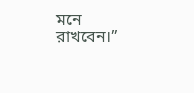মনে রাখবেন।”